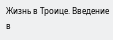Жизнь в Троице. Введение в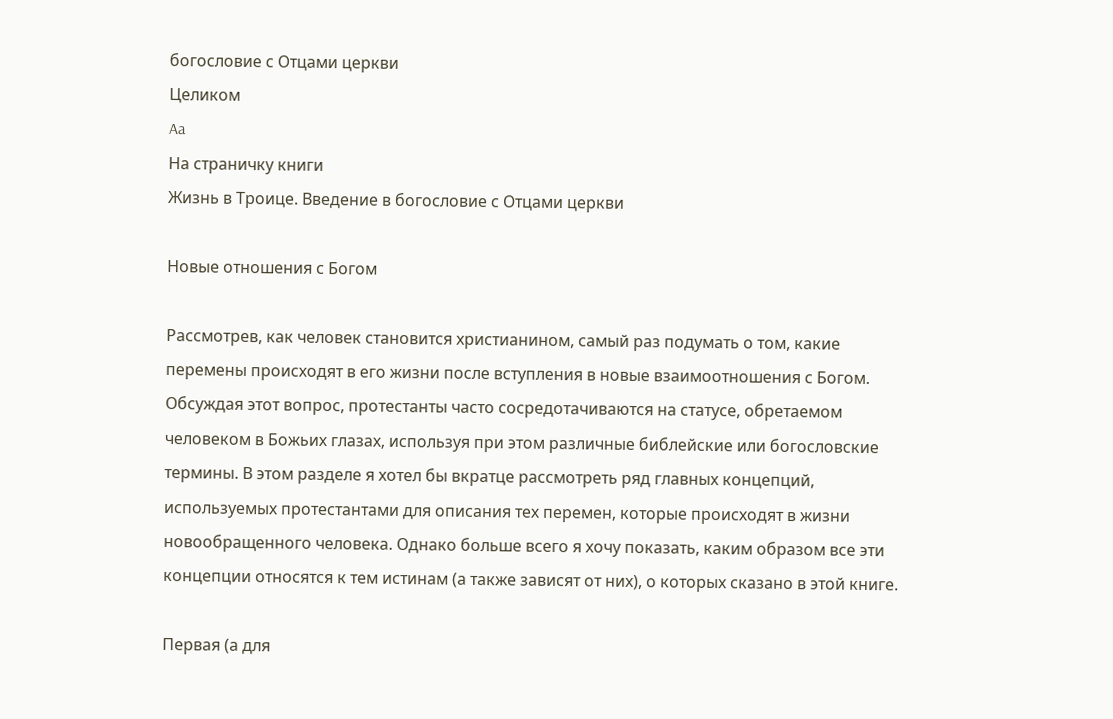богословие с Отцами церкви
Целиком
Aa
На страничку книги
Жизнь в Троице. Введение в богословие с Отцами церкви

Новые отношения с Богом

Рассмотрев, как человек становится христианином, самый раз подумать о том, какие перемены происходят в его жизни после вступления в новые взаимоотношения с Богом. Обсуждая этот вопрос, протестанты часто сосредотачиваются на статусе, обретаемом человеком в Божьих глазах, используя при этом различные библейские или богословские термины. В этом разделе я хотел бы вкратце рассмотреть ряд главных концепций, используемых протестантами для описания тех перемен, которые происходят в жизни новообращенного человека. Однако больше всего я хочу показать, каким образом все эти концепции относятся к тем истинам (а также зависят от них), о которых сказано в этой книге.

Первая (а для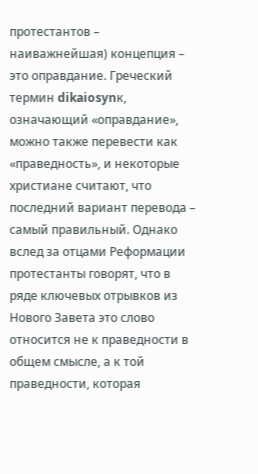протестантов – наиважнейшая) концепция – это оправдание. Греческий термин dikaiosynк, означающий «оправдание», можно также перевести как «праведность», и некоторые христиане считают, что последний вариант перевода – самый правильный. Однако вслед за отцами Реформации протестанты говорят, что в ряде ключевых отрывков из Нового Завета это слово относится не к праведности в общем смысле, а к той праведности, которая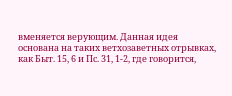вменяется верующим. Данная идея основана на таких ветхозаветных отрывках, как Быт. 15, 6 и Пс. 31, 1-2, где говорится,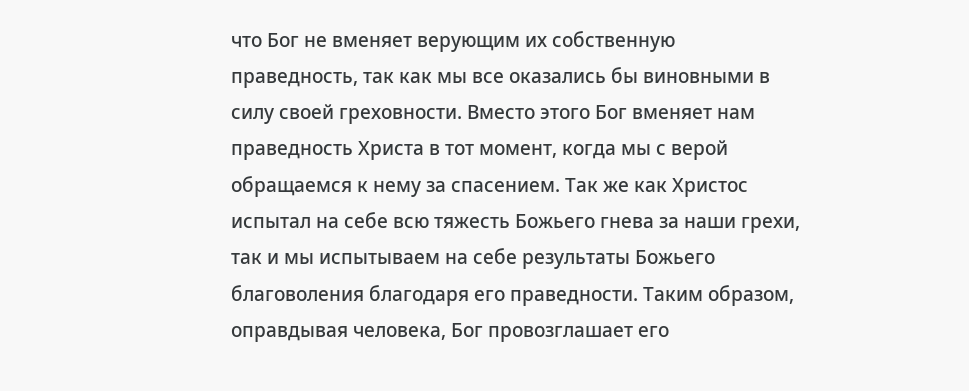что Бог не вменяет верующим их собственную праведность, так как мы все оказались бы виновными в силу своей греховности. Вместо этого Бог вменяет нам праведность Христа в тот момент, когда мы с верой обращаемся к нему за спасением. Так же как Христос испытал на себе всю тяжесть Божьего гнева за наши грехи, так и мы испытываем на себе результаты Божьего благоволения благодаря его праведности. Таким образом, оправдывая человека, Бог провозглашает его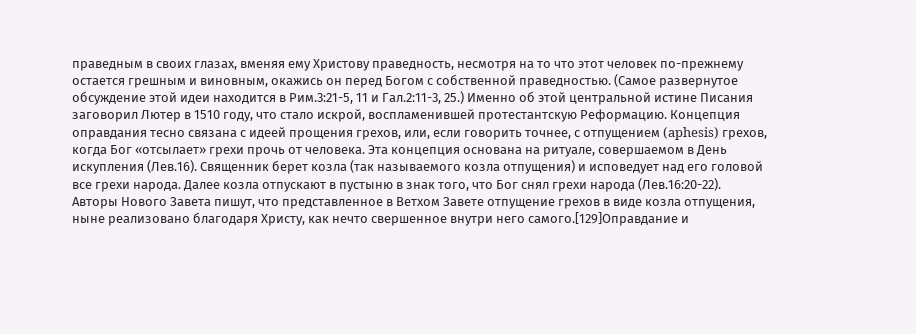праведным в своих глазах, вменяя ему Христову праведность, несмотря на то что этот человек по-прежнему остается грешным и виновным, окажись он перед Богом с собственной праведностью. (Самое развернутое обсуждение этой идеи находится в Рим.3:21-5, 11 и Гал.2:11-3, 25.) Именно об этой центральной истине Писания заговорил Лютер в 1510 году, что стало искрой, воспламенившей протестантскую Реформацию. Концепция оправдания тесно связана с идеей прощения грехов, или, если говорить точнее, с отпущением (aphesis) грехов, когда Бог «отсылает» грехи прочь от человека. Эта концепция основана на ритуале, совершаемом в День искупления (Лев.16). Священник берет козла (так называемого козла отпущения) и исповедует над его головой все грехи народа. Далее козла отпускают в пустыню в знак того, что Бог снял грехи народа (Лев.16:20-22). Авторы Нового Завета пишут, что представленное в Ветхом Завете отпущение грехов в виде козла отпущения, ныне реализовано благодаря Христу, как нечто свершенное внутри него самого.[129]Оправдание и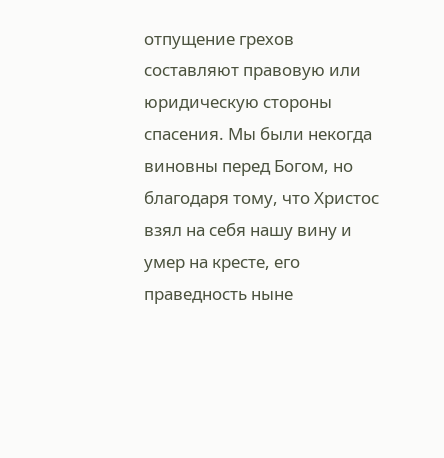отпущение грехов составляют правовую или юридическую стороны спасения. Мы были некогда виновны перед Богом, но благодаря тому, что Христос взял на себя нашу вину и умер на кресте, его праведность ныне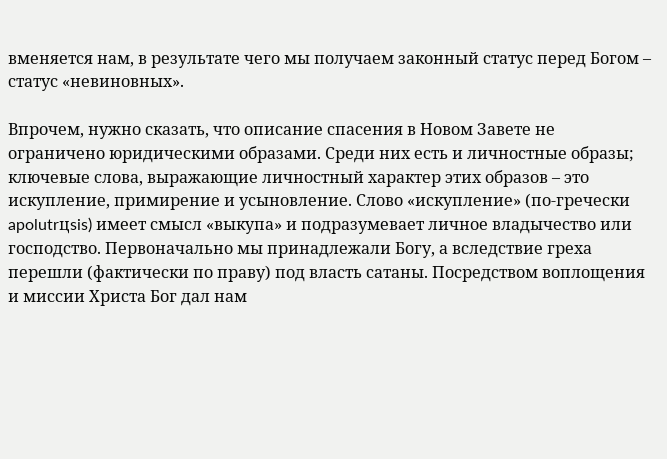вменяется нам, в результате чего мы получаем законный статус перед Богом – статус «невиновных».

Впрочем, нужно сказать, что описание спасения в Новом Завете не ограничено юридическими образами. Среди них есть и личностные образы; ключевые слова, выражающие личностный характер этих образов – это искупление, примирение и усыновление. Слово «искупление» (по-гречески apolutrцsis) имеет смысл «выкупа» и подразумевает личное владычество или господство. Первоначально мы принадлежали Богу, а вследствие греха перешли (фактически по праву) под власть сатаны. Посредством воплощения и миссии Христа Бог дал нам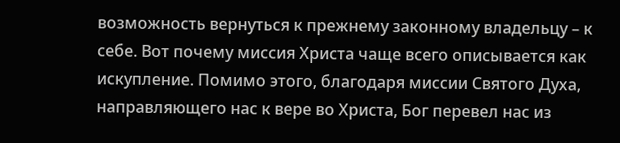возможность вернуться к прежнему законному владельцу – к себе. Вот почему миссия Христа чаще всего описывается как искупление. Помимо этого, благодаря миссии Святого Духа, направляющего нас к вере во Христа, Бог перевел нас из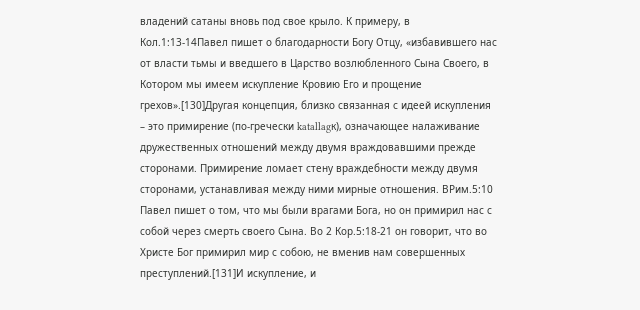владений сатаны вновь под свое крыло. К примеру, в Кол.1:13-14Павел пишет о благодарности Богу Отцу, «избавившего нас от власти тьмы и введшего в Царство возлюбленного Сына Своего, в Котором мы имеем искупление Кровию Его и прощение грехов».[130]Другая концепция, близко связанная с идеей искупления – это примирение (по-гречески katallagк), означающее налаживание дружественных отношений между двумя враждовавшими прежде сторонами. Примирение ломает стену враждебности между двумя сторонами, устанавливая между ними мирные отношения. ВРим.5:10 Павел пишет о том, что мы были врагами Бога, но он примирил нас с собой через смерть своего Сына. Во 2 Кор.5:18-21 он говорит, что во Христе Бог примирил мир с собою, не вменив нам совершенных преступлений.[131]И искупление, и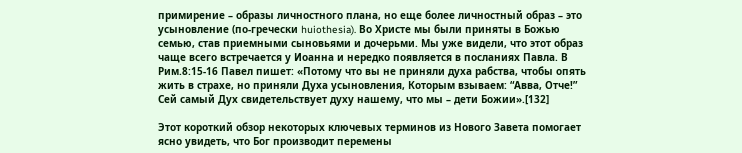примирение – образы личностного плана, но еще более личностный образ – это усыновление (по-гречески huiothesia). Во Христе мы были приняты в Божью семью, став приемными сыновьями и дочерьми. Мы уже видели, что этот образ чаще всего встречается у Иоанна и нередко появляется в посланиях Павла. В Рим.8:15-16 Павел пишет: «Потому что вы не приняли духа рабства, чтобы опять жить в страхе, но приняли Духа усыновления, Которым взываем: “Авва, Отче!” Сей самый Дух свидетельствует духу нашему, что мы – дети Божии».[132]

Этот короткий обзор некоторых ключевых терминов из Нового Завета помогает ясно увидеть, что Бог производит перемены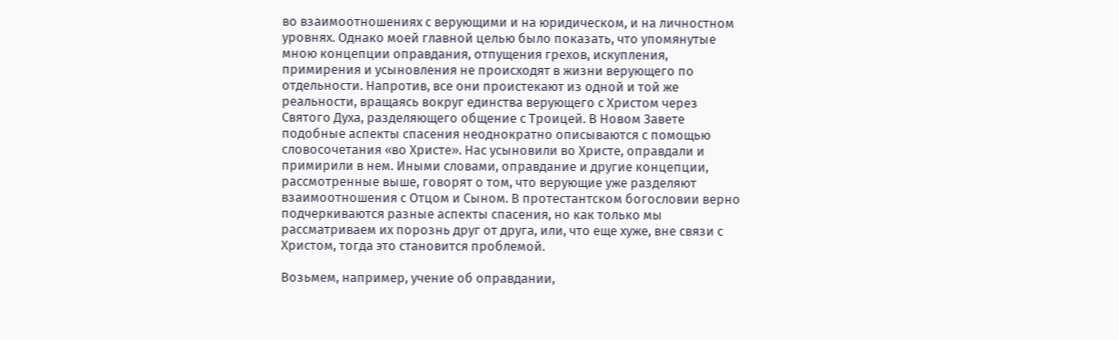во взаимоотношениях с верующими и на юридическом, и на личностном уровнях. Однако моей главной целью было показать, что упомянутые мною концепции оправдания, отпущения грехов, искупления, примирения и усыновления не происходят в жизни верующего по отдельности. Напротив, все они проистекают из одной и той же реальности, вращаясь вокруг единства верующего с Христом через Святого Духа, разделяющего общение с Троицей. В Новом Завете подобные аспекты спасения неоднократно описываются с помощью словосочетания «во Христе». Нас усыновили во Христе, оправдали и примирили в нем. Иными словами, оправдание и другие концепции, рассмотренные выше, говорят о том, что верующие уже разделяют взаимоотношения с Отцом и Сыном. В протестантском богословии верно подчеркиваются разные аспекты спасения, но как только мы рассматриваем их порознь друг от друга, или, что еще хуже, вне связи с Христом, тогда это становится проблемой.

Возьмем, например, учение об оправдании,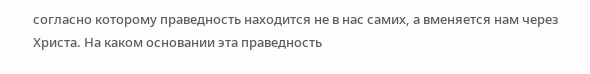согласно которому праведность находится не в нас самих, а вменяется нам через Христа. На каком основании эта праведность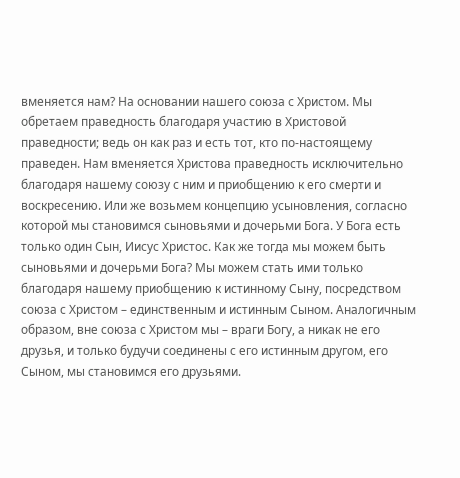вменяется нам? На основании нашего союза с Христом. Мы обретаем праведность благодаря участию в Христовой праведности; ведь он как раз и есть тот, кто по-настоящему праведен. Нам вменяется Христова праведность исключительно благодаря нашему союзу с ним и приобщению к его смерти и воскресению. Или же возьмем концепцию усыновления, согласно которой мы становимся сыновьями и дочерьми Бога. У Бога есть только один Сын, Иисус Христос. Как же тогда мы можем быть сыновьями и дочерьми Бога? Мы можем стать ими только благодаря нашему приобщению к истинному Сыну, посредством союза с Христом – единственным и истинным Сыном. Аналогичным образом, вне союза с Христом мы – враги Богу, а никак не его друзья, и только будучи соединены с его истинным другом, его Сыном, мы становимся его друзьями.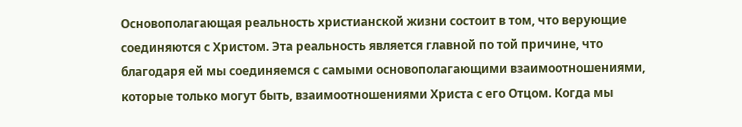Основополагающая реальность христианской жизни состоит в том, что верующие соединяются с Христом. Эта реальность является главной по той причине, что благодаря ей мы соединяемся с самыми основополагающими взаимоотношениями, которые только могут быть, взаимоотношениями Христа с его Отцом. Когда мы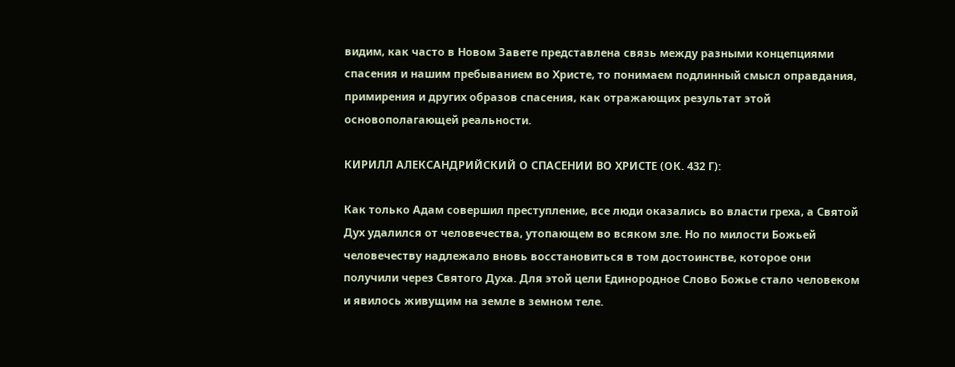видим, как часто в Новом Завете представлена связь между разными концепциями спасения и нашим пребыванием во Христе, то понимаем подлинный смысл оправдания, примирения и других образов спасения, как отражающих результат этой основополагающей реальности.

КИРИЛЛ АЛЕКСАНДРИЙСКИЙ О СПАСЕНИИ ВО ХРИСТЕ (ОК. 432 Г):

Как только Адам совершил преступление, все люди оказались во власти греха, а Святой Дух удалился от человечества, утопающем во всяком зле. Но по милости Божьей человечеству надлежало вновь восстановиться в том достоинстве, которое они получили через Святого Духа. Для этой цели Единородное Слово Божье стало человеком и явилось живущим на земле в земном теле.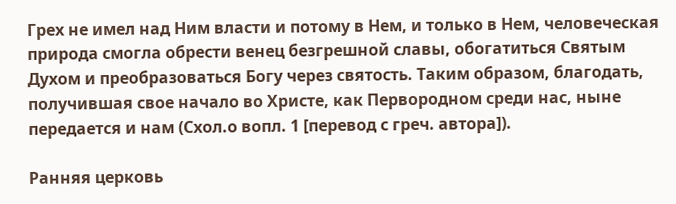Грех не имел над Ним власти и потому в Нем, и только в Нем, человеческая природа смогла обрести венец безгрешной славы, обогатиться Святым Духом и преобразоваться Богу через святость. Таким образом, благодать, получившая свое начало во Христе, как Первородном среди нас, ныне передается и нам (Схол.о вопл. 1 [перевод с греч. автора]).

Ранняя церковь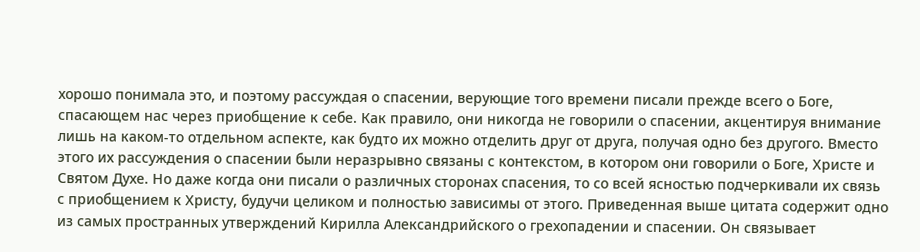хорошо понимала это, и поэтому рассуждая о спасении, верующие того времени писали прежде всего о Боге, спасающем нас через приобщение к себе. Как правило, они никогда не говорили о спасении, акцентируя внимание лишь на каком-то отдельном аспекте, как будто их можно отделить друг от друга, получая одно без другого. Вместо этого их рассуждения о спасении были неразрывно связаны с контекстом, в котором они говорили о Боге, Христе и Святом Духе. Но даже когда они писали о различных сторонах спасения, то со всей ясностью подчеркивали их связь с приобщением к Христу, будучи целиком и полностью зависимы от этого. Приведенная выше цитата содержит одно из самых пространных утверждений Кирилла Александрийского о грехопадении и спасении. Он связывает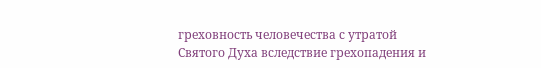греховность человечества с утратой Святого Духа вследствие грехопадения и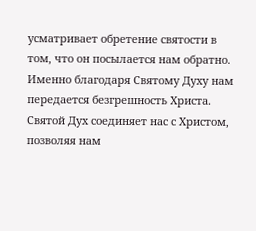усматривает обретение святости в том, что он посылается нам обратно. Именно благодаря Святому Духу нам передается безгрешность Христа. Святой Дух соединяет нас с Христом, позволяя нам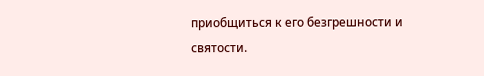приобщиться к его безгрешности и святости.